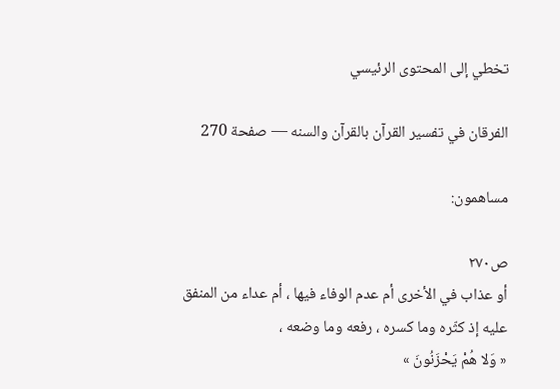تخطي إلى المحتوى الرئيسي

الفرقان في تفسير القرآن بالقرآن والسنه — صفحة 270

مساهمون:

ص٢٧٠
أو عذاب في الأخرى أم عدم الوفاء فيها ، أم عداء من المنفق عليه إذ كثّره وما كسره ، رفعه وما وضعه ،
« وَلا هُمْ يَحْزَنُونَ »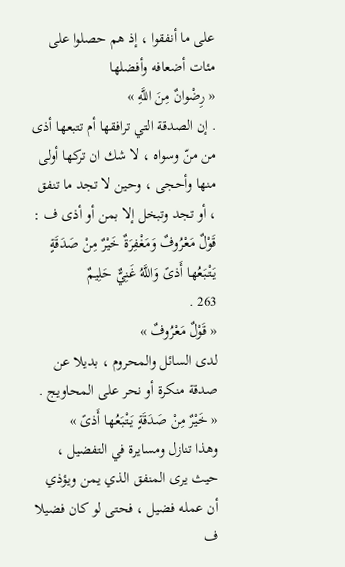على ما أنفقوا ، إذ هم حصلوا على مئات أضعافه وأفضلها
« رِضْوانٌ مِنَ اللَّهِ »
. إن الصدقة التي ترافقها أم تتبعها أذى من منّ وسواه ، لا شك ان تركها أولى منها وأحجى ، وحين لا تجد ما تنفق ، أو تجد وتبخل إلا بمن أو أذى ف :
قَوْلٌ مَعْرُوفٌ وَمَغْفِرَةٌ خَيْرٌ مِنْ صَدَقَةٍ يَتْبَعُها أَذىً وَاللَّهُ غَنِيٌّ حَلِيمٌ
263 .
« قَوْلٌ مَعْرُوفٌ »
لدى السائل والمحروم ، بديلا عن صدقة منكرة أو نحر على المحاويج .
« خَيْرٌ مِنْ صَدَقَةٍ يَتْبَعُها أَذىً »
وهذا تنازل ومسايرة في التفضيل ، حيث يرى المنفق الذي يمن ويؤذي أن عمله فضيل ، فحتى لو كان فضيلا ف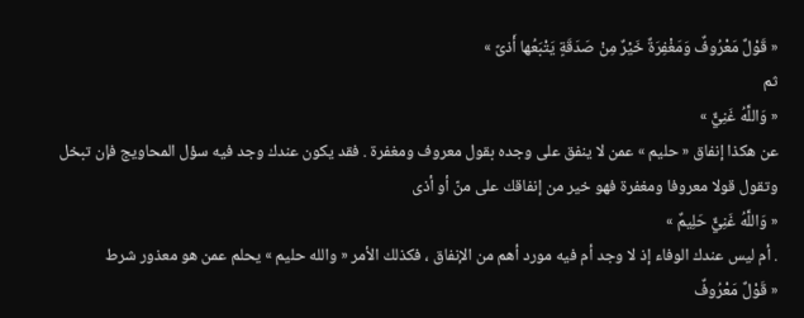« قَوْلٌ مَعْرُوفٌ وَمَغْفِرَةٌ خَيْرٌ مِنْ صَدَقَةٍ يَتْبَعُها أَذىً »
ثم
« وَاللَّهُ غَنِيٌّ »
عن هكذا إنفاق « حليم » عمن لا ينفق على وجده بقول معروف ومغفرة . فقد يكون عندك وجد فيه سؤل المحاويج فإن تبخل وتقول قولا معروفا ومغفرة فهو خير من إنفاقك على منّ أو أذى
« وَاللَّهُ غَنِيٌّ حَلِيمٌ »
. أم ليس عندك الوفاء إذ لا وجد أم فيه مورد أهم من الإنفاق ، فكذلك الأمر « والله حليم » يحلم عمن هو معذور شرط
« قَوْلٌ مَعْرُوفٌ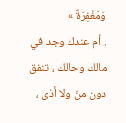وَمَغْفِرَةٌ »
. أم عندك وجد في مالك وحالك ، تنفق دون منّ ولا أذى ،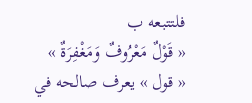فلتتبعه ب
« قَوْلٌ مَعْرُوفٌ وَمَغْفِرَةٌ »
« قول » يعرف صالحه في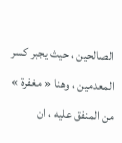الصالحين ، حيث يجبر كسر المعدمين ، وهنا « مغفرة » من المنفق عليه ، ان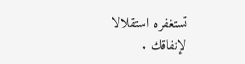تستغفره استقلالا لإنفاقك .